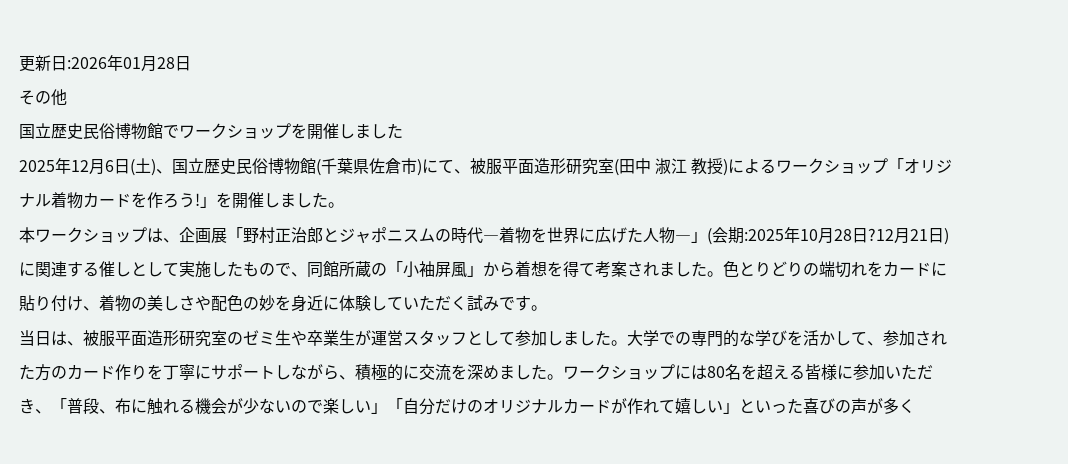更新日:2026年01月28日
その他
国立歴史民俗博物館でワークショップを開催しました
2025年12月6日(土)、国立歴史民俗博物館(千葉県佐倉市)にて、被服平面造形研究室(田中 淑江 教授)によるワークショップ「オリジナル着物カードを作ろう!」を開催しました。
本ワークショップは、企画展「野村正治郎とジャポニスムの時代―着物を世界に広げた人物―」(会期:2025年10月28日?12月21日)に関連する催しとして実施したもので、同館所蔵の「小袖屏風」から着想を得て考案されました。色とりどりの端切れをカードに貼り付け、着物の美しさや配色の妙を身近に体験していただく試みです。
当日は、被服平面造形研究室のゼミ生や卒業生が運営スタッフとして参加しました。大学での専門的な学びを活かして、参加された方のカード作りを丁寧にサポートしながら、積極的に交流を深めました。ワークショップには80名を超える皆様に参加いただき、「普段、布に触れる機会が少ないので楽しい」「自分だけのオリジナルカードが作れて嬉しい」といった喜びの声が多く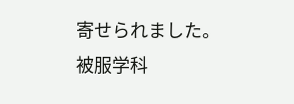寄せられました。
被服学科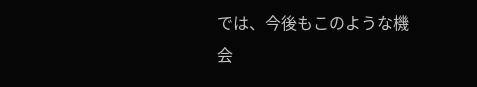では、今後もこのような機会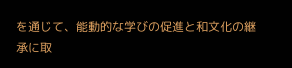を通じて、能動的な学びの促進と和文化の継承に取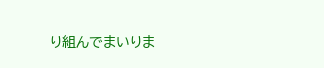り組んでまいりま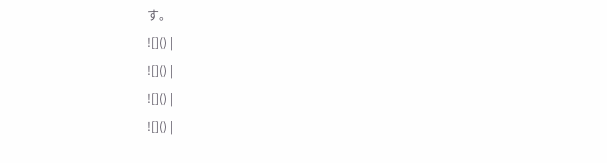す。
![]() |
![]() |
![]() |
![]() |